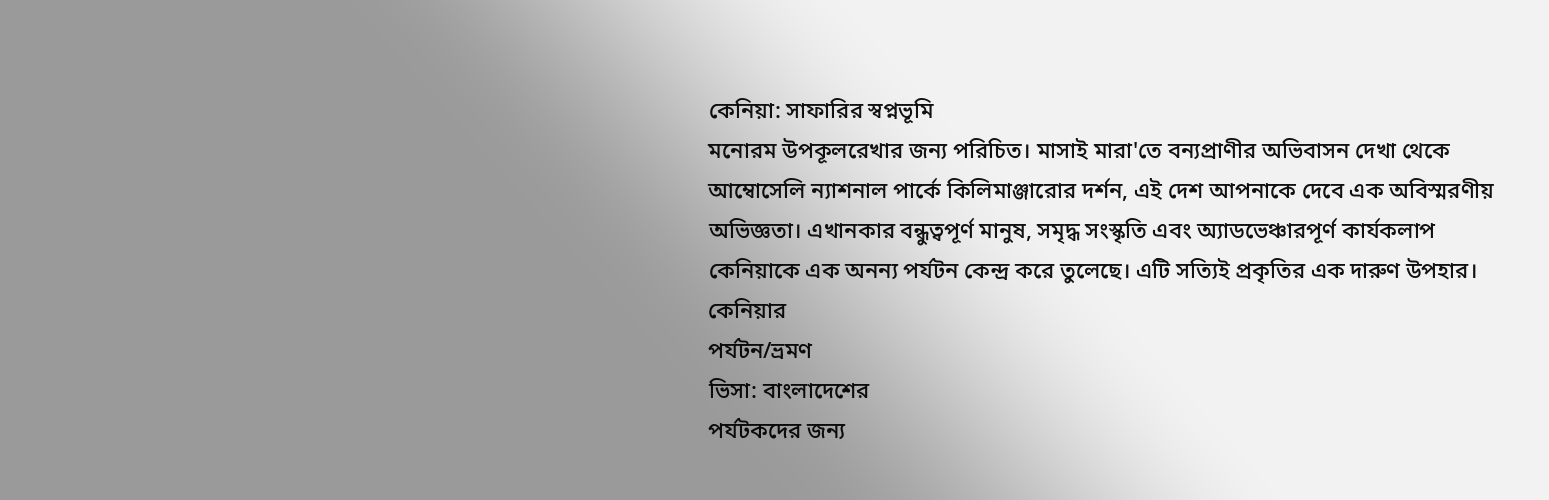কেনিয়া: সাফারির স্বপ্নভূমি
মনোরম উপকূলরেখার জন্য পরিচিত। মাসাই মারা'তে বন্যপ্রাণীর অভিবাসন দেখা থেকে
আম্বোসেলি ন্যাশনাল পার্কে কিলিমাঞ্জারোর দর্শন, এই দেশ আপনাকে দেবে এক অবিস্মরণীয়
অভিজ্ঞতা। এখানকার বন্ধুত্বপূর্ণ মানুষ, সমৃদ্ধ সংস্কৃতি এবং অ্যাডভেঞ্চারপূর্ণ কার্যকলাপ
কেনিয়াকে এক অনন্য পর্যটন কেন্দ্র করে তুলেছে। এটি সত্যিই প্রকৃতির এক দারুণ উপহার।
কেনিয়ার
পর্যটন/ভ্রমণ
ভিসা: বাংলাদেশের
পর্যটকদের জন্য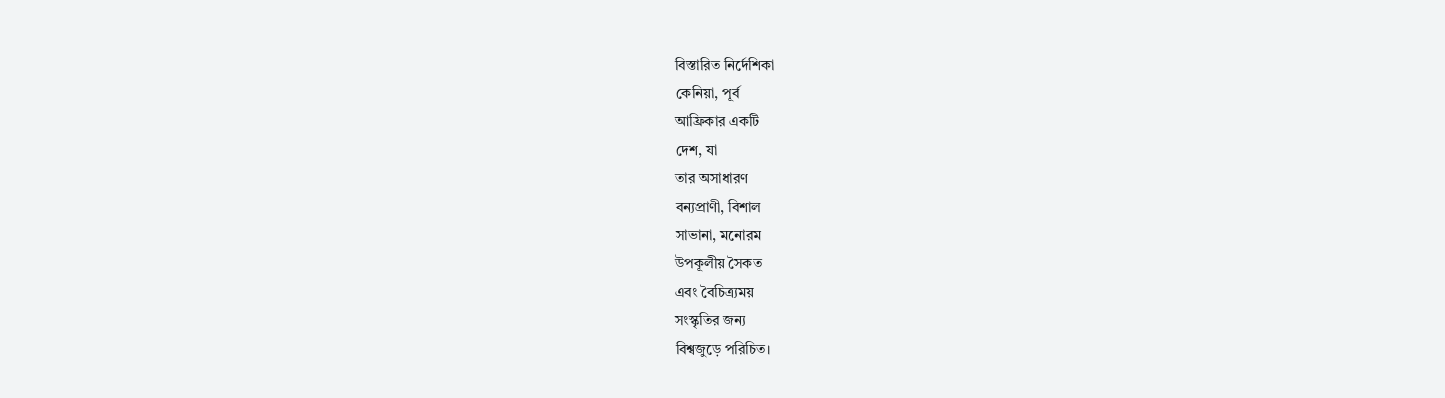বিস্তারিত নির্দেশিকা
কেনিয়া, পূর্ব
আফ্রিকার একটি
দেশ, যা
তার অসাধারণ
বন্যপ্রাণী, বিশাল
সাভানা, মনোরম
উপকূলীয় সৈকত
এবং বৈচিত্র্যময়
সংস্কৃতির জন্য
বিশ্বজুড়ে পরিচিত।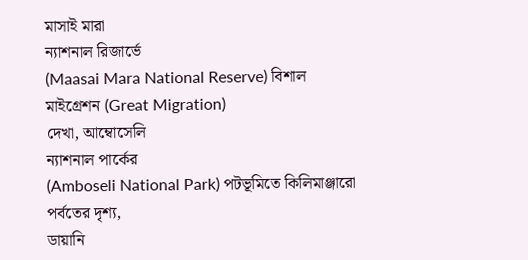মাসাই মারা
ন্যাশনাল রিজার্ভে
(Maasai Mara National Reserve) বিশাল
মাইগ্রেশন (Great Migration)
দেখা, আম্বোসেলি
ন্যাশনাল পার্কের
(Amboseli National Park) পটভূমিতে কিলিমাঞ্জারো
পর্বতের দৃশ্য,
ডায়ানি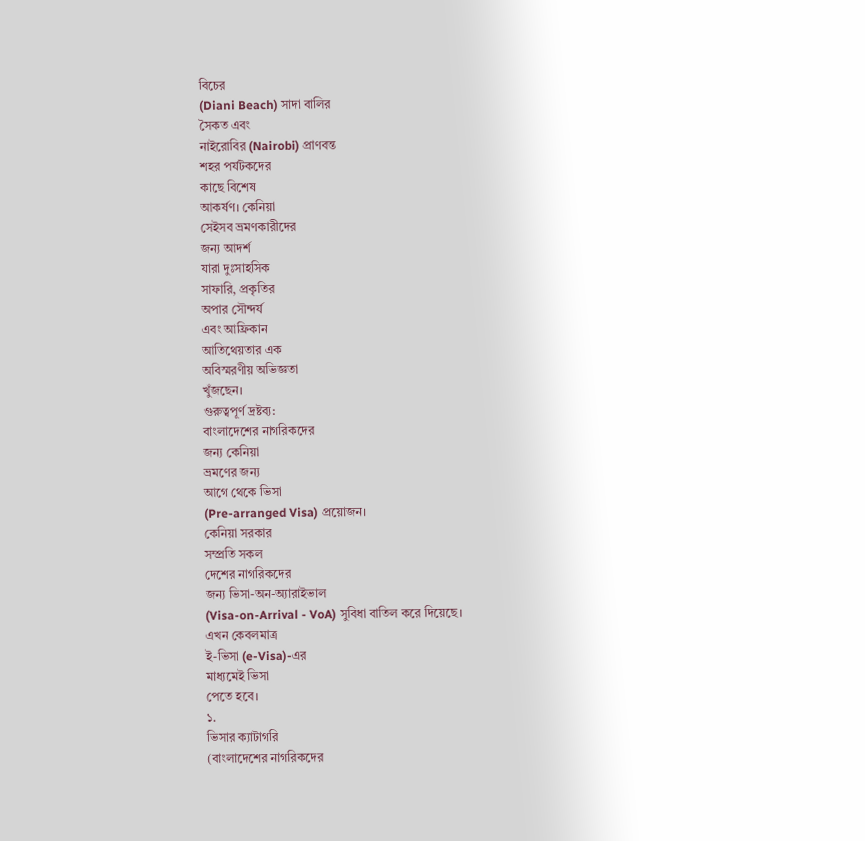বিচের
(Diani Beach) সাদা বালির
সৈকত এবং
নাইরোবির (Nairobi) প্রাণবন্ত
শহর পর্যটকদের
কাছে বিশেষ
আকর্ষণ। কেনিয়া
সেইসব ভ্রমণকারীদের
জন্য আদর্শ
যারা দুঃসাহসিক
সাফারি, প্রকৃতির
অপার সৌন্দর্য
এবং আফ্রিকান
আতিথেয়তার এক
অবিস্মরণীয় অভিজ্ঞতা
খুঁজছেন।
গুরুত্বপূর্ণ দ্রষ্টব্য:
বাংলাদেশের নাগরিকদের
জন্য কেনিয়া
ভ্রমণের জন্য
আগে থেকে ভিসা
(Pre-arranged Visa) প্রয়োজন।
কেনিয়া সরকার
সম্প্রতি সকল
দেশের নাগরিকদের
জন্য ভিসা-অন-অ্যারাইভাল
(Visa-on-Arrival - VoA) সুবিধা বাতিল করে দিয়েছে।
এখন কেবলমাত্র
ই-ভিসা (e-Visa)-এর
মাধ্যমেই ভিসা
পেতে হবে।
১.
ভিসার ক্যাটাগরি
(বাংলাদেশের নাগরিকদের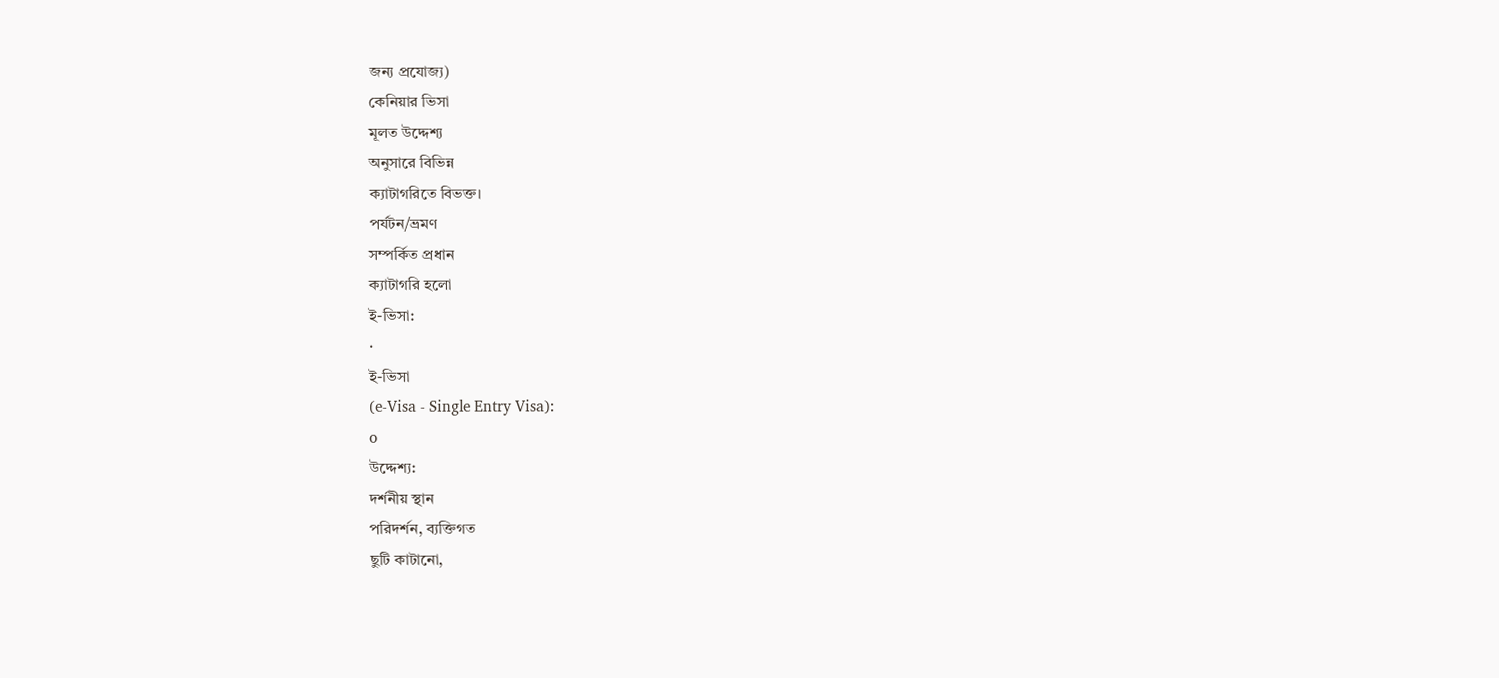জন্য প্রযোজ্য)
কেনিয়ার ভিসা
মূলত উদ্দেশ্য
অনুসারে বিভিন্ন
ক্যাটাগরিতে বিভক্ত।
পর্যটন/ভ্রমণ
সম্পর্কিত প্রধান
ক্যাটাগরি হলো
ই-ভিসা:
·
ই-ভিসা
(e-Visa - Single Entry Visa):
o
উদ্দেশ্য:
দর্শনীয় স্থান
পরিদর্শন, ব্যক্তিগত
ছুটি কাটানো,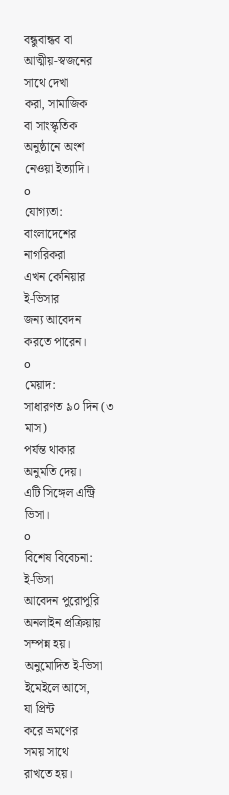বন্ধুবান্ধব বা
আত্মীয়-স্বজনের
সাথে দেখা
করা, সামাজিক
বা সাংস্কৃতিক
অনুষ্ঠানে অংশ
নেওয়া ইত্যাদি।
o
যোগ্যতা:
বাংলাদেশের নাগরিকরা
এখন কেনিয়ার
ই-ভিসার
জন্য আবেদন
করতে পারেন।
o
মেয়াদ:
সাধারণত ৯০ দিন (৩ মাস)
পর্যন্ত থাকার
অনুমতি দেয়।
এটি সিঙ্গেল এন্ট্রি
ভিসা।
o
বিশেষ বিবেচনা:
ই-ভিসা
আবেদন পুরোপুরি
অনলাইন প্রক্রিয়ায়
সম্পন্ন হয়।
অনুমোদিত ই-ভিসা
ইমেইলে আসে,
যা প্রিন্ট
করে ভ্রমণের
সময় সাথে
রাখতে হয়।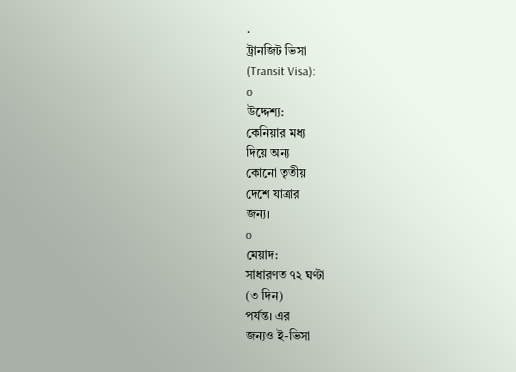·
ট্রানজিট ভিসা
(Transit Visa):
o
উদ্দেশ্য:
কেনিয়ার মধ্য
দিয়ে অন্য
কোনো তৃতীয়
দেশে যাত্রার
জন্য।
o
মেয়াদ:
সাধারণত ৭২ ঘণ্টা
(৩ দিন)
পর্যন্ত। এর
জন্যও ই-ভিসা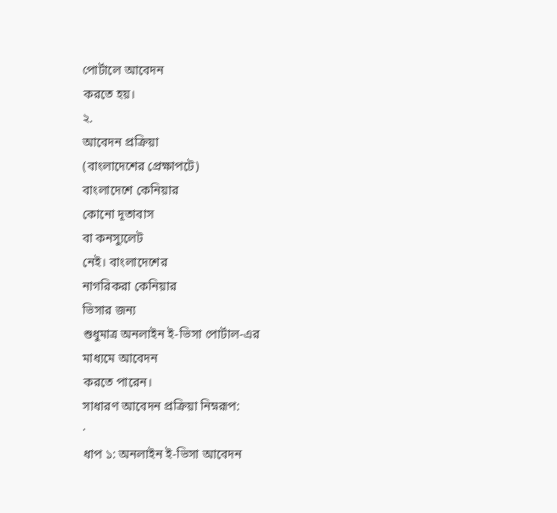পোর্টালে আবেদন
করতে হয়।
২.
আবেদন প্রক্রিয়া
(বাংলাদেশের প্রেক্ষাপটে)
বাংলাদেশে কেনিয়ার
কোনো দূতাবাস
বা কনস্যুলেট
নেই। বাংলাদেশের
নাগরিকরা কেনিয়ার
ভিসার জন্য
শুধুমাত্র অনলাইন ই-ভিসা পোর্টাল-এর
মাধ্যমে আবেদন
করতে পারেন।
সাধারণ আবেদন প্রক্রিয়া নিম্নরূপ:
·
ধাপ ১: অনলাইন ই-ভিসা আবেদন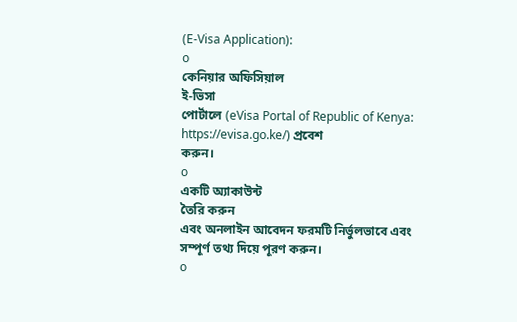(E-Visa Application):
o
কেনিয়ার অফিসিয়াল
ই-ভিসা
পোর্টালে (eVisa Portal of Republic of Kenya: https://evisa.go.ke/) প্রবেশ
করুন।
o
একটি অ্যাকাউন্ট
তৈরি করুন
এবং অনলাইন আবেদন ফরমটি নির্ভুলভাবে এবং সম্পূর্ণ তথ্য দিয়ে পূরণ করুন।
o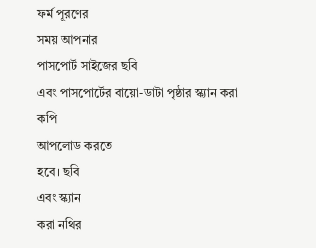ফর্ম পূরণের
সময় আপনার
পাসপোর্ট সাইজের ছবি
এবং পাসপোর্টের বায়ো-ডাটা পৃষ্ঠার স্ক্যান করা কপি
আপলোড করতে
হবে। ছবি
এবং স্ক্যান
করা নথির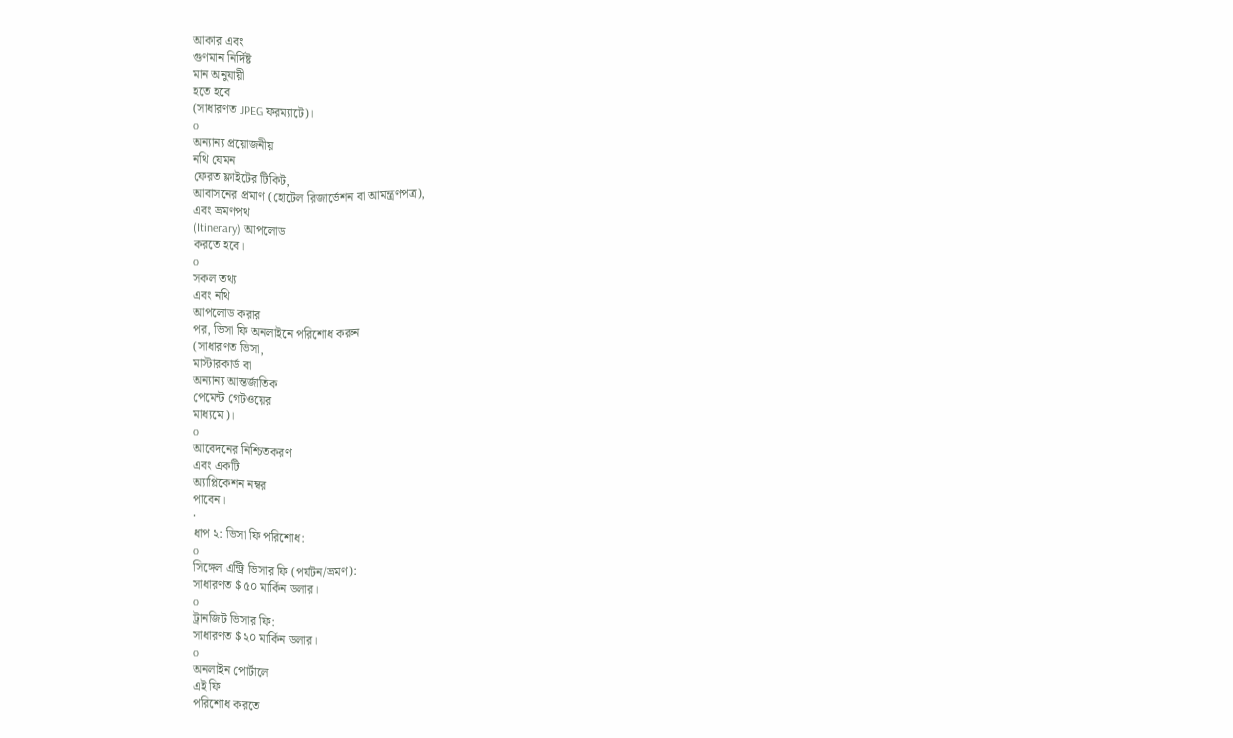আকার এবং
গুণমান নির্দিষ্ট
মান অনুযায়ী
হতে হবে
(সাধারণত JPEG ফরম্যাটে)।
o
অন্যান্য প্রয়োজনীয়
নথি যেমন
ফেরত ফ্লাইটের টিকিট,
আবাসনের প্রমাণ (হোটেল রিজার্ভেশন বা আমন্ত্রণপত্র),
এবং ভ্রমণপথ
(Itinerary) আপলোড
করতে হবে।
o
সকল তথ্য
এবং নথি
আপলোড করার
পর, ভিসা ফি অনলাইনে পরিশোধ করুন
(সাধারণত ভিসা,
মাস্টারকার্ড বা
অন্যান্য আন্তর্জাতিক
পেমেন্ট গেটওয়ের
মাধ্যমে)।
o
আবেদনের নিশ্চিতকরণ
এবং একটি
অ্যাপ্লিকেশন নম্বর
পাবেন।
·
ধাপ ২: ভিসা ফি পরিশোধ:
o
সিঙ্গেল এন্ট্রি ভিসার ফি (পর্যটন/ভ্রমণ):
সাধারণত $৫০ মার্কিন ডলার।
o
ট্রানজিট ভিসার ফি:
সাধারণত $২০ মার্কিন ডলার।
o
অনলাইন পোর্টালে
এই ফি
পরিশোধ করতে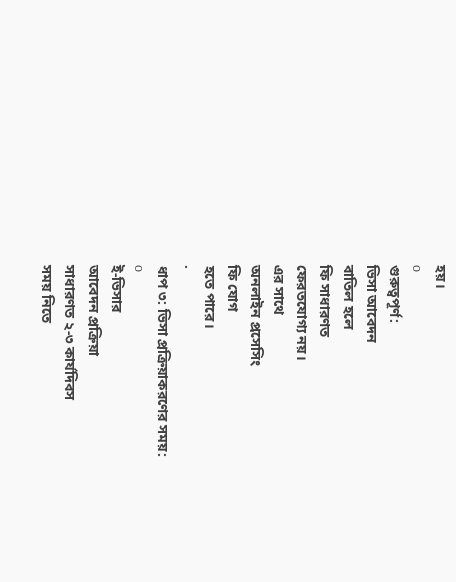হয়।
o
গুরুত্বপূর্ণ:
ভিসা আবেদন
বাতিল হলে
ফি সাধারণত
ফেরতযোগ্য নয়।
এর সাথে
অনলাইন প্রসেসিং
ফি যোগ
হতে পারে।
·
ধাপ ৩: ভিসা প্রক্রিয়াকরণের সময়:
o
ই-ভিসার
আবেদন প্রক্রিয়া
সাধারণত ২-৩ কার্যদিবস
সময় নিতে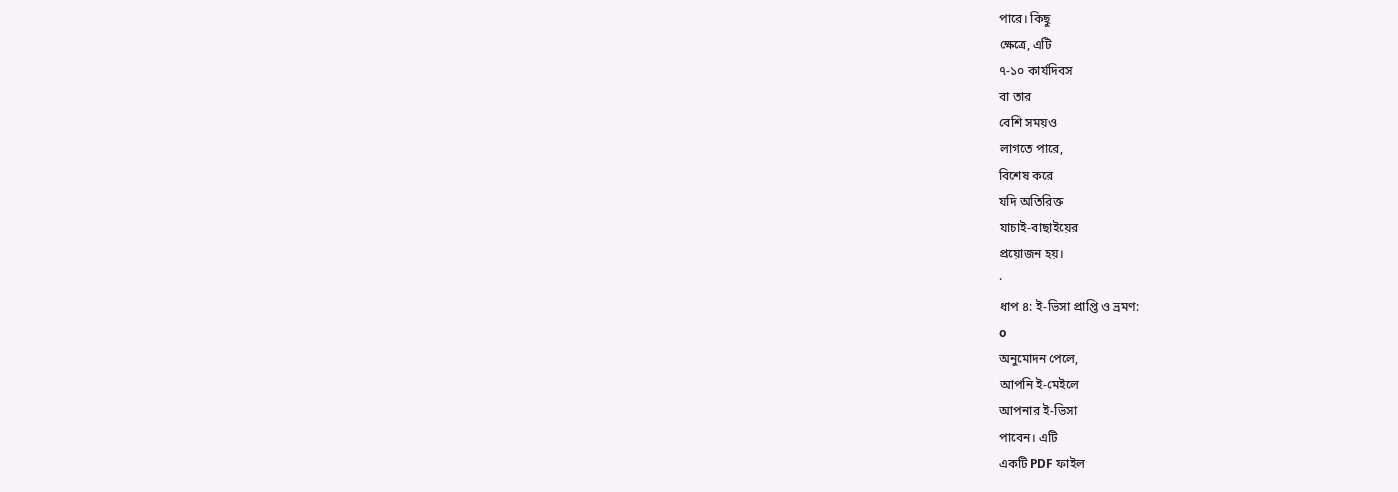পারে। কিছু
ক্ষেত্রে, এটি
৭-১০ কার্যদিবস
বা তার
বেশি সময়ও
লাগতে পারে,
বিশেষ করে
যদি অতিরিক্ত
যাচাই-বাছাইয়ের
প্রয়োজন হয়।
·
ধাপ ৪: ই-ভিসা প্রাপ্তি ও ভ্রমণ:
o
অনুমোদন পেলে,
আপনি ই-মেইলে
আপনার ই-ভিসা
পাবেন। এটি
একটি PDF ফাইল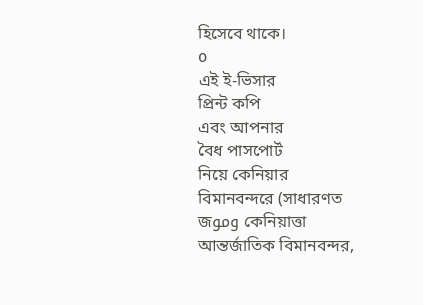হিসেবে থাকে।
o
এই ই-ভিসার
প্রিন্ট কপি
এবং আপনার
বৈধ পাসপোর্ট
নিয়ে কেনিয়ার
বিমানবন্দরে (সাধারণত
জومو কেনিয়াত্তা
আন্তর্জাতিক বিমানবন্দর,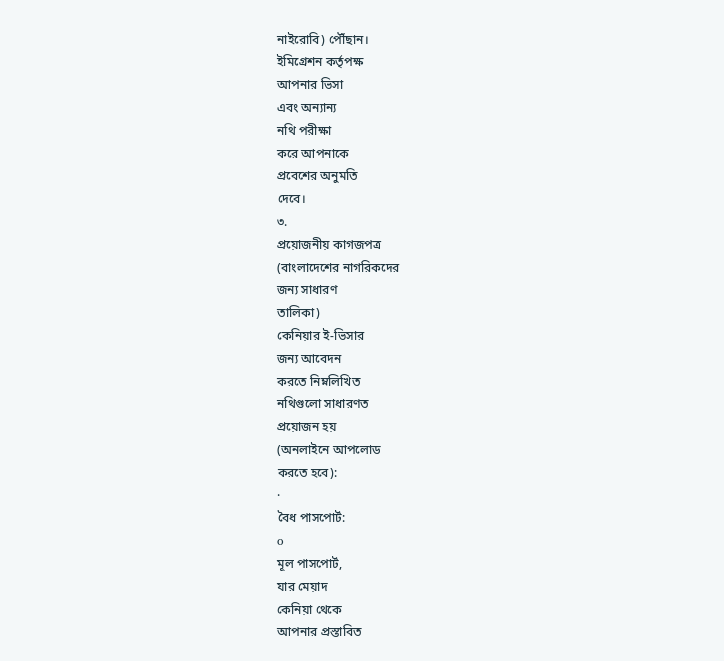নাইরোবি) পৌঁছান।
ইমিগ্রেশন কর্তৃপক্ষ
আপনার ভিসা
এবং অন্যান্য
নথি পরীক্ষা
করে আপনাকে
প্রবেশের অনুমতি
দেবে।
৩.
প্রয়োজনীয় কাগজপত্র
(বাংলাদেশের নাগরিকদের
জন্য সাধারণ
তালিকা)
কেনিয়ার ই-ভিসার
জন্য আবেদন
করতে নিম্নলিখিত
নথিগুলো সাধারণত
প্রয়োজন হয়
(অনলাইনে আপলোড
করতে হবে):
·
বৈধ পাসপোর্ট:
o
মূল পাসপোর্ট,
যার মেয়াদ
কেনিয়া থেকে
আপনার প্রস্তাবিত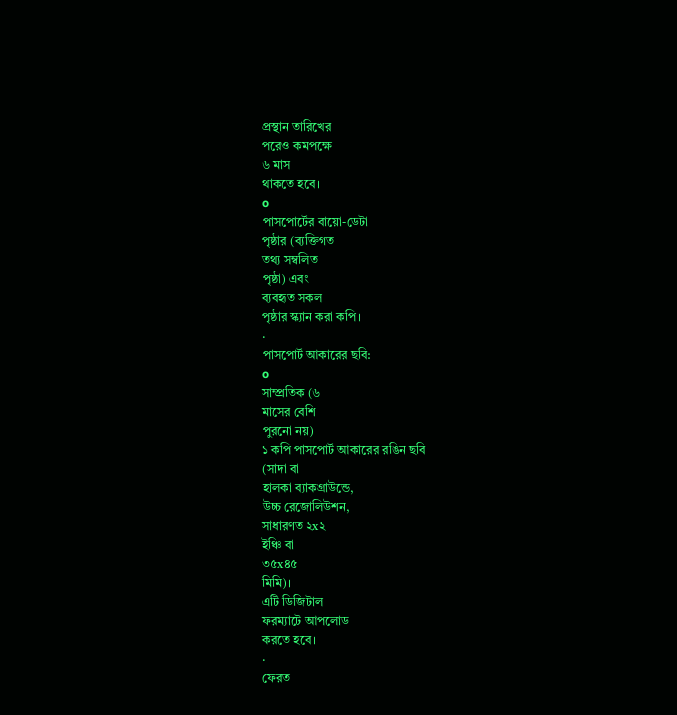প্রস্থান তারিখের
পরেও কমপক্ষে
৬ মাস
থাকতে হবে।
o
পাসপোর্টের বায়ো-ডেটা
পৃষ্ঠার (ব্যক্তিগত
তথ্য সম্বলিত
পৃষ্ঠা) এবং
ব্যবহৃত সকল
পৃষ্ঠার স্ক্যান করা কপি।
·
পাসপোর্ট আকারের ছবি:
o
সাম্প্রতিক (৬
মাসের বেশি
পুরনো নয়)
১ কপি পাসপোর্ট আকারের রঙিন ছবি
(সাদা বা
হালকা ব্যাকগ্রাউন্ডে,
উচ্চ রেজোলিউশন,
সাধারণত ২x২
ইঞ্চি বা
৩৫x৪৫
মিমি)।
এটি ডিজিটাল
ফরম্যাটে আপলোড
করতে হবে।
·
ফেরত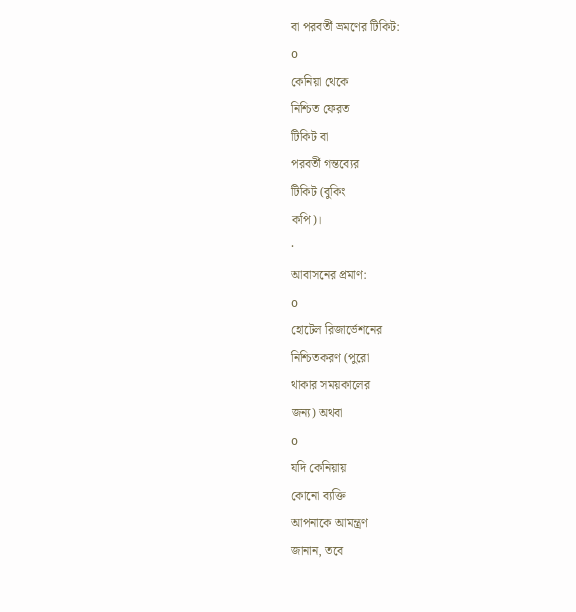বা পরবর্তী ভ্রমণের টিকিট:
o
কেনিয়া থেকে
নিশ্চিত ফেরত
টিকিট বা
পরবর্তী গন্তব্যের
টিকিট (বুকিং
কপি)।
·
আবাসনের প্রমাণ:
o
হোটেল রিজার্ভেশনের
নিশ্চিতকরণ (পুরো
থাকার সময়কালের
জন্য) অথবা
o
যদি কেনিয়ায়
কোনো ব্যক্তি
আপনাকে আমন্ত্রণ
জানান, তবে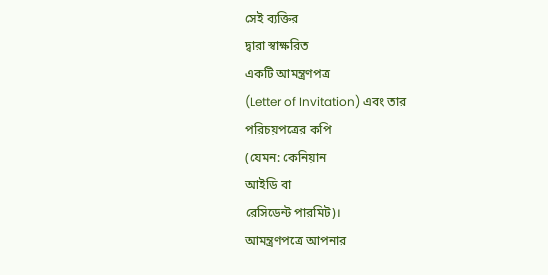সেই ব্যক্তির
দ্বারা স্বাক্ষরিত
একটি আমন্ত্রণপত্র
(Letter of Invitation) এবং তার
পরিচয়পত্রের কপি
(যেমন: কেনিয়ান
আইডি বা
রেসিডেন্ট পারমিট)।
আমন্ত্রণপত্রে আপনার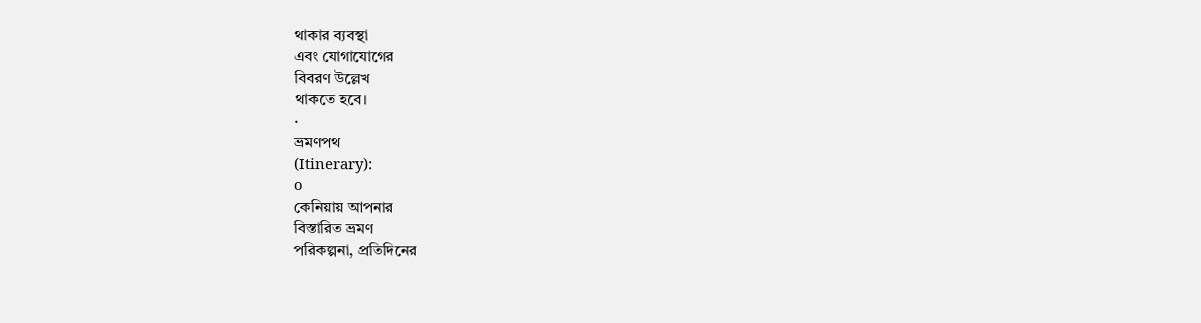থাকার ব্যবস্থা
এবং যোগাযোগের
বিবরণ উল্লেখ
থাকতে হবে।
·
ভ্রমণপথ
(Itinerary):
o
কেনিয়ায় আপনার
বিস্তারিত ভ্রমণ
পরিকল্পনা, প্রতিদিনের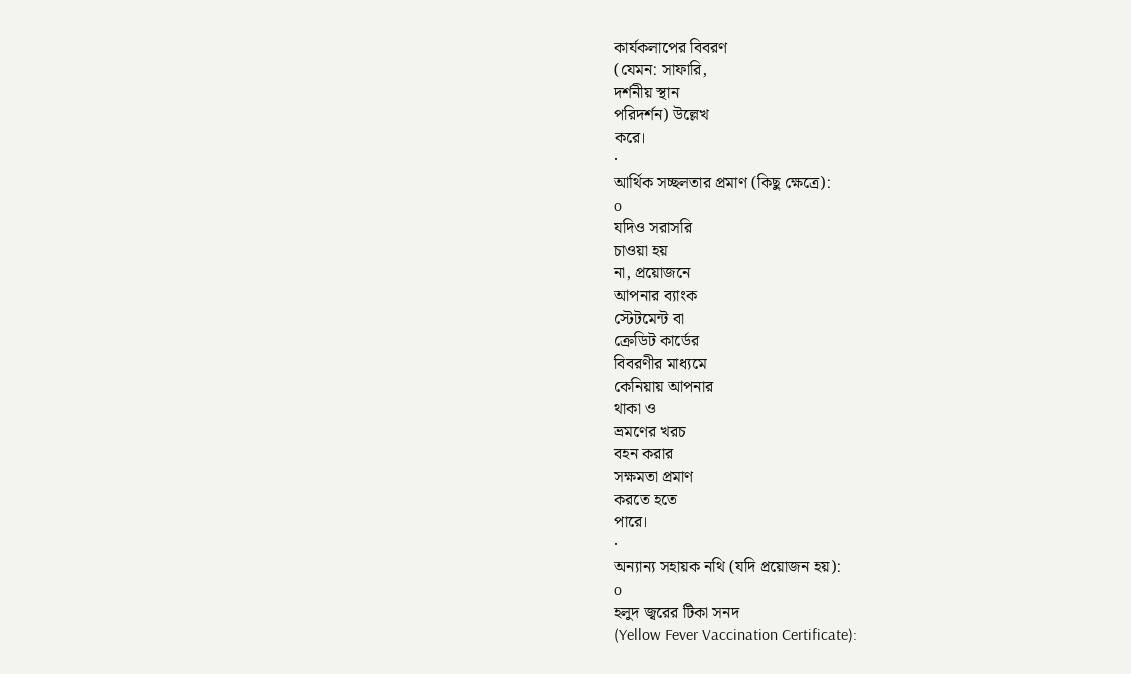কার্যকলাপের বিবরণ
(যেমন: সাফারি,
দর্শনীয় স্থান
পরিদর্শন) উল্লেখ
করে।
·
আর্থিক সচ্ছলতার প্রমাণ (কিছু ক্ষেত্রে):
o
যদিও সরাসরি
চাওয়া হয়
না, প্রয়োজনে
আপনার ব্যাংক
স্টেটমেন্ট বা
ক্রেডিট কার্ডের
বিবরণীর মাধ্যমে
কেনিয়ায় আপনার
থাকা ও
ভ্রমণের খরচ
বহন করার
সক্ষমতা প্রমাণ
করতে হতে
পারে।
·
অন্যান্য সহায়ক নথি (যদি প্রয়োজন হয়):
o
হলুদ জ্বরের টিকা সনদ
(Yellow Fever Vaccination Certificate):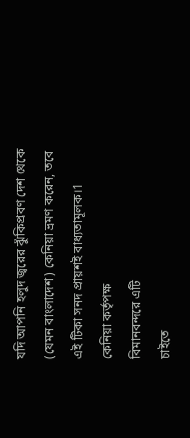যদি আপনি হলুদ জ্বরের ঝুঁকিপ্রবণ দেশ থেকে (যেমন বাংলাদেশ) কেনিয়া ভ্রমণ করেন, তবে এই টিকা সনদ প্রায়শই বাধ্যতামূলক।1
কেনিয়া কর্তৃপক্ষ
বিমানবন্দরে এটি
চাইতে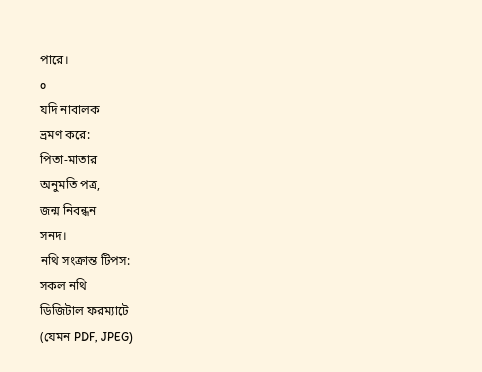পারে।
o
যদি নাবালক
ভ্রমণ করে:
পিতা-মাতার
অনুমতি পত্র,
জন্ম নিবন্ধন
সনদ।
নথি সংক্রান্ত টিপস:
সকল নথি
ডিজিটাল ফরম্যাটে
(যেমন PDF, JPEG)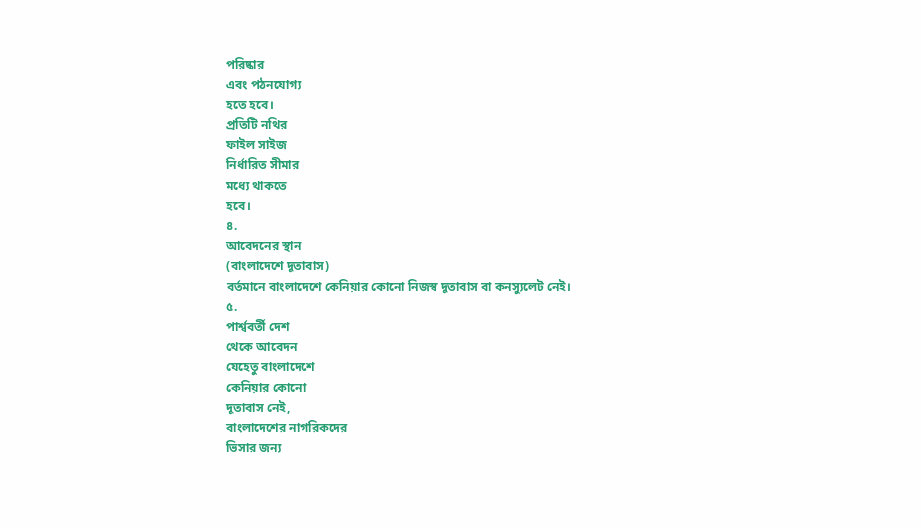পরিষ্কার
এবং পঠনযোগ্য
হতে হবে।
প্রতিটি নথির
ফাইল সাইজ
নির্ধারিত সীমার
মধ্যে থাকতে
হবে।
৪.
আবেদনের স্থান
(বাংলাদেশে দূতাবাস)
বর্তমানে বাংলাদেশে কেনিয়ার কোনো নিজস্ব দূতাবাস বা কনস্যুলেট নেই।
৫.
পার্শ্ববর্তী দেশ
থেকে আবেদন
যেহেতু বাংলাদেশে
কেনিয়ার কোনো
দূতাবাস নেই,
বাংলাদেশের নাগরিকদের
ভিসার জন্য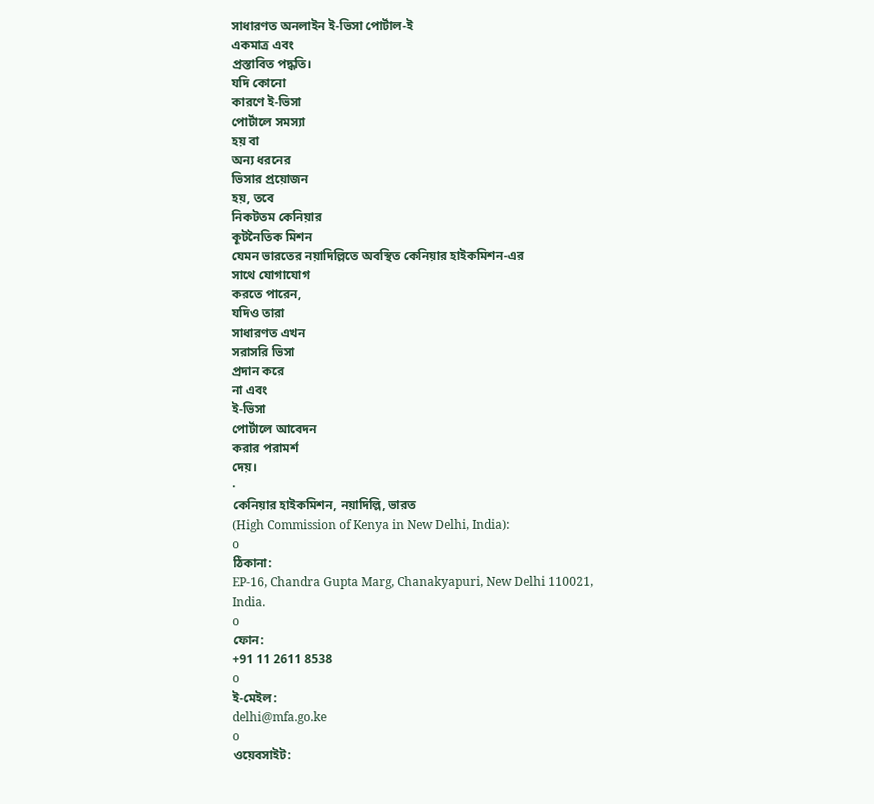সাধারণত অনলাইন ই-ভিসা পোর্টাল-ই
একমাত্র এবং
প্রস্তাবিত পদ্ধতি।
যদি কোনো
কারণে ই-ভিসা
পোর্টালে সমস্যা
হয় বা
অন্য ধরনের
ভিসার প্রয়োজন
হয়, তবে
নিকটতম কেনিয়ার
কূটনৈতিক মিশন
যেমন ভারতের নয়াদিল্লিতে অবস্থিত কেনিয়ার হাইকমিশন-এর
সাথে যোগাযোগ
করতে পারেন,
যদিও তারা
সাধারণত এখন
সরাসরি ভিসা
প্রদান করে
না এবং
ই-ভিসা
পোর্টালে আবেদন
করার পরামর্শ
দেয়।
·
কেনিয়ার হাইকমিশন, নয়াদিল্লি, ভারত
(High Commission of Kenya in New Delhi, India):
o
ঠিকানা:
EP-16, Chandra Gupta Marg, Chanakyapuri, New Delhi 110021, India.
o
ফোন:
+91 11 2611 8538
o
ই-মেইল:
delhi@mfa.go.ke
o
ওয়েবসাইট: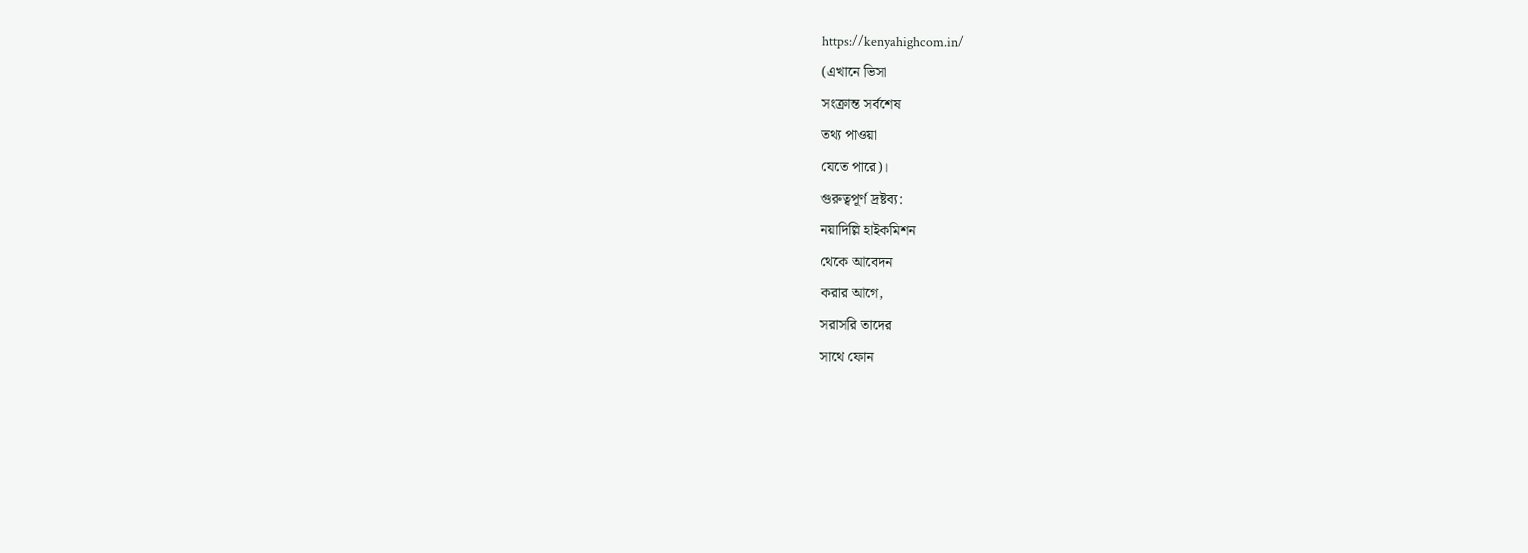https://kenyahighcom.in/
(এখানে ভিসা
সংক্রান্ত সর্বশেষ
তথ্য পাওয়া
যেতে পারে)।
গুরুত্বপূর্ণ দ্রষ্টব্য:
নয়াদিল্লি হাইকমিশন
থেকে আবেদন
করার আগে,
সরাসরি তাদের
সাথে ফোন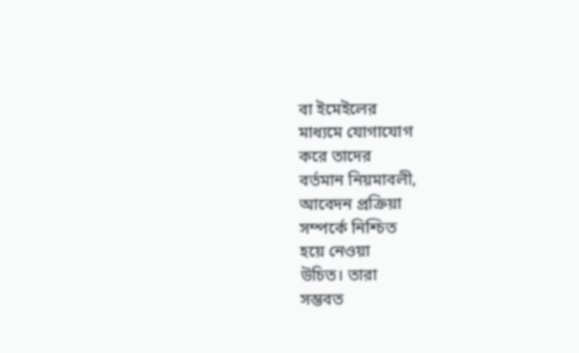বা ইমেইলের
মাধ্যমে যোগাযোগ
করে তাদের
বর্তমান নিয়মাবলী,
আবেদন প্রক্রিয়া
সম্পর্কে নিশ্চিত
হয়ে নেওয়া
উচিত। তারা
সম্ভবত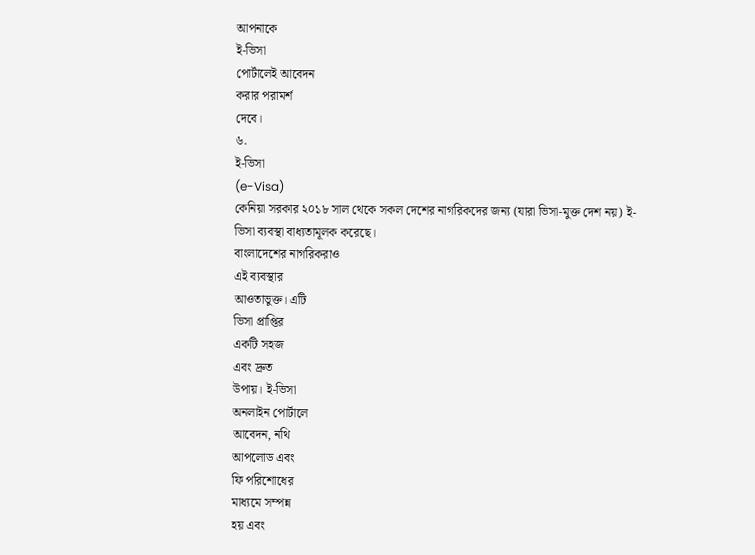আপনাকে
ই-ভিসা
পোর্টালেই আবেদন
করার পরামর্শ
দেবে।
৬.
ই-ভিসা
(e-Visa)
কেনিয়া সরকার ২০১৮ সাল থেকে সকল দেশের নাগরিকদের জন্য (যারা ভিসা-মুক্ত দেশ নয়) ই-ভিসা ব্যবস্থা বাধ্যতামূলক করেছে।
বাংলাদেশের নাগরিকরাও
এই ব্যবস্থার
আওতাভুক্ত। এটি
ভিসা প্রাপ্তির
একটি সহজ
এবং দ্রুত
উপায়। ই-ভিসা
অনলাইন পোর্টালে
আবেদন, নথি
আপলোড এবং
ফি পরিশোধের
মাধ্যমে সম্পন্ন
হয় এবং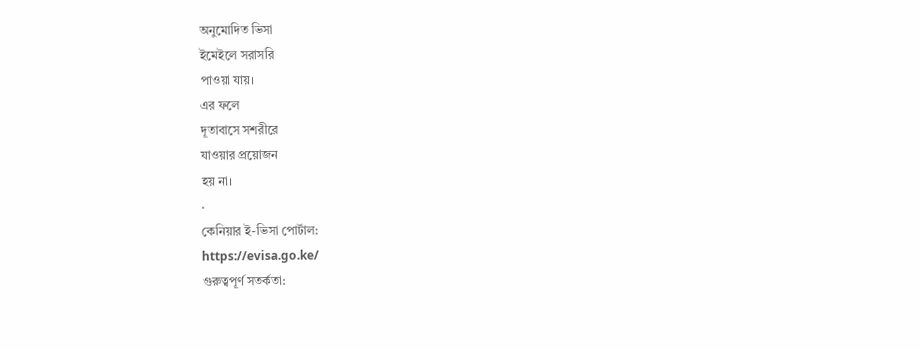অনুমোদিত ভিসা
ইমেইলে সরাসরি
পাওয়া যায়।
এর ফলে
দূতাবাসে সশরীরে
যাওয়ার প্রয়োজন
হয় না।
·
কেনিয়ার ই-ভিসা পোর্টাল:
https://evisa.go.ke/
গুরুত্বপূর্ণ সতর্কতা: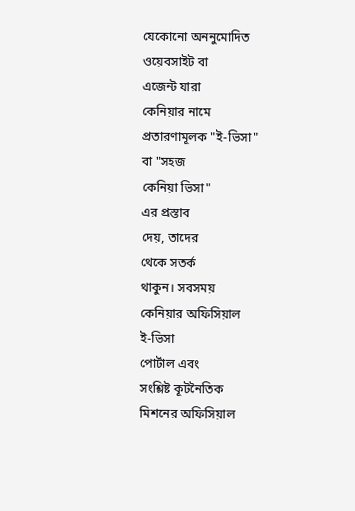যেকোনো অননুমোদিত
ওয়েবসাইট বা
এজেন্ট যারা
কেনিয়ার নামে
প্রতারণামূলক "ই-ভিসা"
বা "সহজ
কেনিয়া ভিসা"
এর প্রস্তাব
দেয়, তাদের
থেকে সতর্ক
থাকুন। সবসময়
কেনিয়ার অফিসিয়াল
ই-ভিসা
পোর্টাল এবং
সংশ্লিষ্ট কূটনৈতিক
মিশনের অফিসিয়াল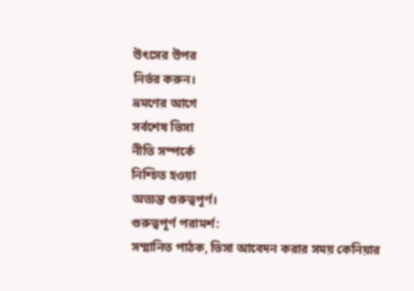উৎসের উপর
নির্ভর করুন।
ভ্রমণের আগে
সর্বশেষ ভিসা
নীতি সম্পর্কে
নিশ্চিত হওয়া
অত্যন্ত গুরুত্বপূর্ণ।
গুরুত্বপূর্ণ পরামর্শ:
সম্মানিত পাঠক, ভিসা আবেদন করার সময় কেনিয়ার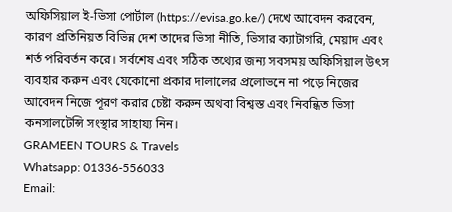অফিসিয়াল ই-ভিসা পোর্টাল (https://evisa.go.ke/) দেখে আবেদন করবেন, কারণ প্রতিনিয়ত বিভিন্ন দেশ তাদের ভিসা নীতি, ভিসার ক্যাটাগরি, মেয়াদ এবং শর্ত পরিবর্তন করে। সর্বশেষ এবং সঠিক তথ্যের জন্য সবসময় অফিসিয়াল উৎস ব্যবহার করুন এবং যেকোনো প্রকার দালালের প্রলোভনে না পড়ে নিজের আবেদন নিজে পূরণ করার চেষ্টা করুন অথবা বিশ্বস্ত এবং নিবন্ধিত ভিসা কনসালটেন্সি সংস্থার সাহায্য নিন।
GRAMEEN TOURS & Travels
Whatsapp: 01336-556033
Email: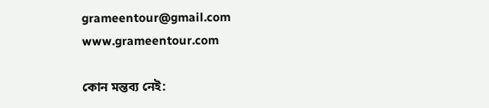grameentour@gmail.com
www.grameentour.com

কোন মন্তব্য নেই: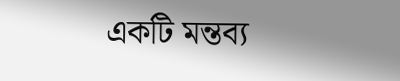একটি মন্তব্য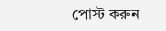পোস্ট করুন